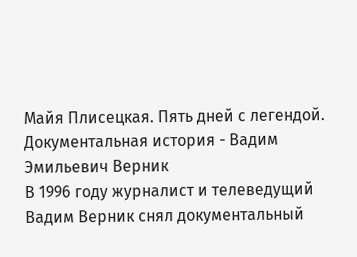Майя Плисецкая. Пять дней с легендой. Документальная история - Вадим Эмильевич Верник
В 1996 году журналист и телеведущий Вадим Верник снял документальный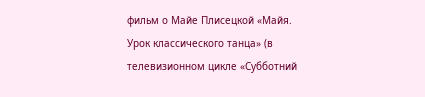фильм о Майе Плисецкой «Майя. Урок классического танца» (в телевизионном цикле «Субботний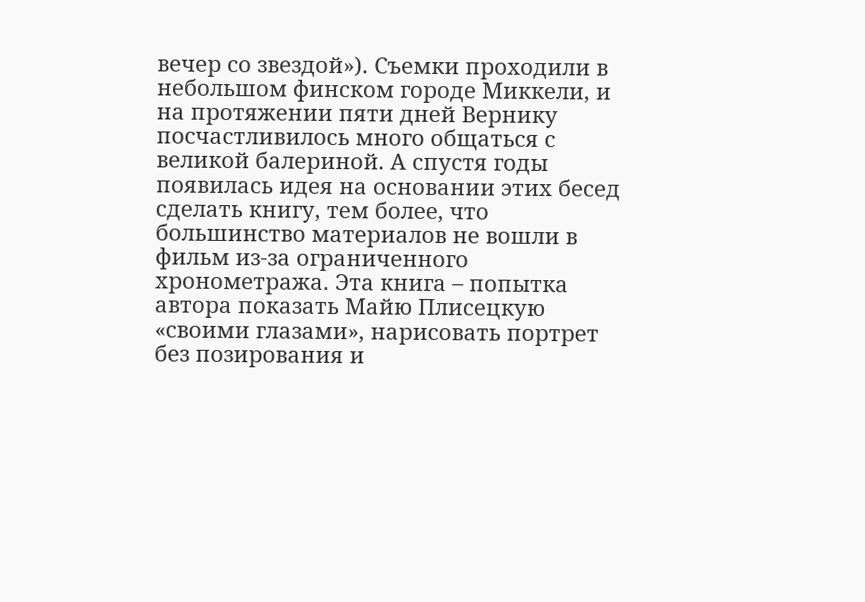вечер со звездой»). Съемки проходили в небольшом финском городе Миккели, и на протяжении пяти дней Вернику посчастливилось много общаться с великой балериной. А спустя годы появилась идея на основании этих бесед сделать книгу, тем более, что большинство материалов не вошли в фильм из-за ограниченного хронометража. Эта книга – попытка автора показать Майю Плисецкую «своими глазами», нарисовать портрет без позирования и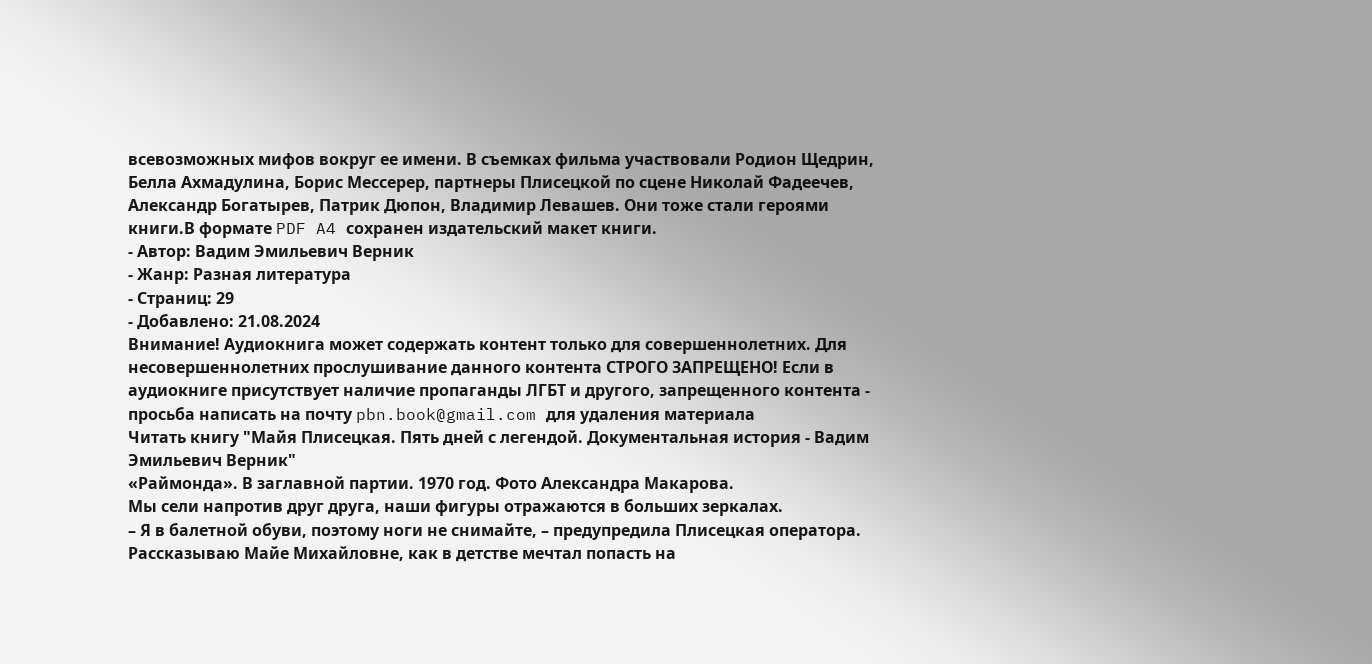всевозможных мифов вокруг ее имени. В съемках фильма участвовали Родион Щедрин, Белла Ахмадулина, Борис Мессерер, партнеры Плисецкой по сцене Николай Фадеечев, Александр Богатырев, Патрик Дюпон, Владимир Левашев. Они тоже стали героями книги.В формате PDF A4 сохранен издательский макет книги.
- Автор: Вадим Эмильевич Верник
- Жанр: Разная литература
- Страниц: 29
- Добавлено: 21.08.2024
Внимание! Аудиокнига может содержать контент только для совершеннолетних. Для несовершеннолетних прослушивание данного контента СТРОГО ЗАПРЕЩЕНО! Если в аудиокниге присутствует наличие пропаганды ЛГБТ и другого, запрещенного контента - просьба написать на почту pbn.book@gmail.com для удаления материала
Читать книгу "Майя Плисецкая. Пять дней с легендой. Документальная история - Вадим Эмильевич Верник"
«Раймонда». В заглавной партии. 1970 год. Фото Александра Макарова.
Мы сели напротив друг друга, наши фигуры отражаются в больших зеркалах.
– Я в балетной обуви, поэтому ноги не снимайте, – предупредила Плисецкая оператора.
Рассказываю Майе Михайловне, как в детстве мечтал попасть на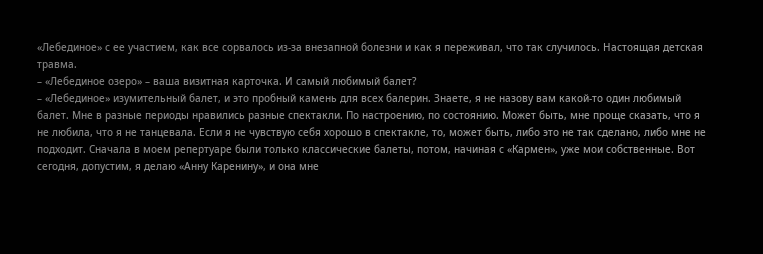«Лебединое» с ее участием, как все сорвалось из-за внезапной болезни и как я переживал, что так случилось. Настоящая детская травма.
– «Лебединое озеро» – ваша визитная карточка. И самый любимый балет?
– «Лебединое» изумительный балет, и это пробный камень для всех балерин. Знаете, я не назову вам какой-то один любимый балет. Мне в разные периоды нравились разные спектакли. По настроению, по состоянию. Может быть, мне проще сказать, что я не любила, что я не танцевала. Если я не чувствую себя хорошо в спектакле, то, может быть, либо это не так сделано, либо мне не подходит. Сначала в моем репертуаре были только классические балеты, потом, начиная с «Кармен», уже мои собственные. Вот сегодня, допустим, я делаю «Анну Каренину», и она мне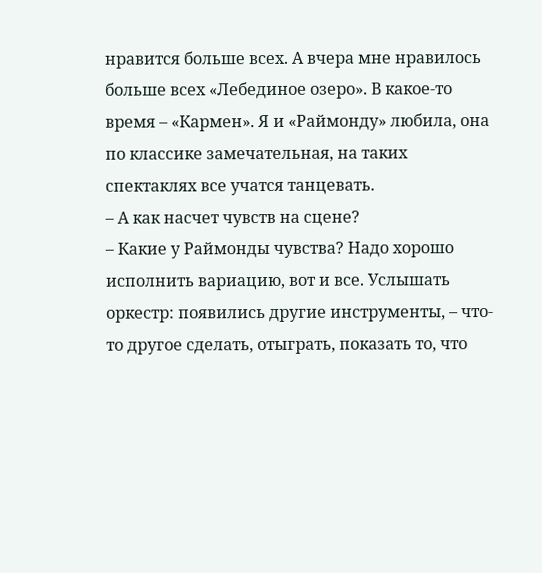нравится больше всех. А вчера мне нравилось больше всех «Лебединое озеро». В какое-то время – «Кармен». Я и «Раймонду» любила, она по классике замечательная, на таких спектаклях все учатся танцевать.
– А как насчет чувств на сцене?
– Какие у Раймонды чувства? Надо хорошо исполнить вариацию, вот и все. Услышать оркестр: появились другие инструменты, – что-то другое сделать, отыграть, показать то, что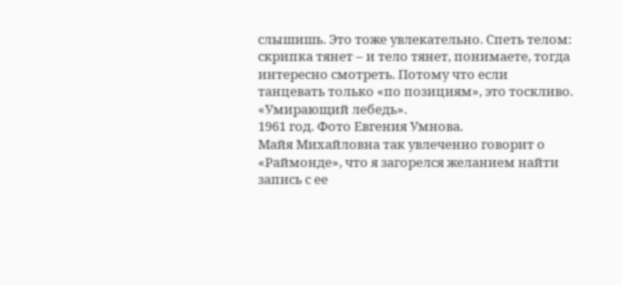слышишь. Это тоже увлекательно. Спеть телом: скрипка тянет – и тело тянет, понимаете, тогда интересно смотреть. Потому что если танцевать только «по позициям», это тоскливо.
«Умирающий лебедь».
1961 год. Фото Евгения Умнова.
Майя Михайловна так увлеченно говорит о «Раймонде», что я загорелся желанием найти запись с ее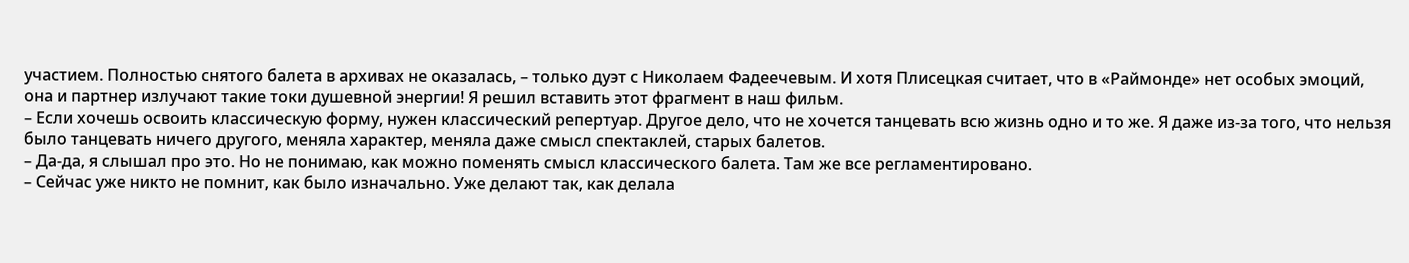участием. Полностью снятого балета в архивах не оказалась, – только дуэт с Николаем Фадеечевым. И хотя Плисецкая считает, что в «Раймонде» нет особых эмоций, она и партнер излучают такие токи душевной энергии! Я решил вставить этот фрагмент в наш фильм.
– Если хочешь освоить классическую форму, нужен классический репертуар. Другое дело, что не хочется танцевать всю жизнь одно и то же. Я даже из-за того, что нельзя было танцевать ничего другого, меняла характер, меняла даже смысл спектаклей, старых балетов.
– Да-да, я слышал про это. Но не понимаю, как можно поменять смысл классического балета. Там же все регламентировано.
– Сейчас уже никто не помнит, как было изначально. Уже делают так, как делала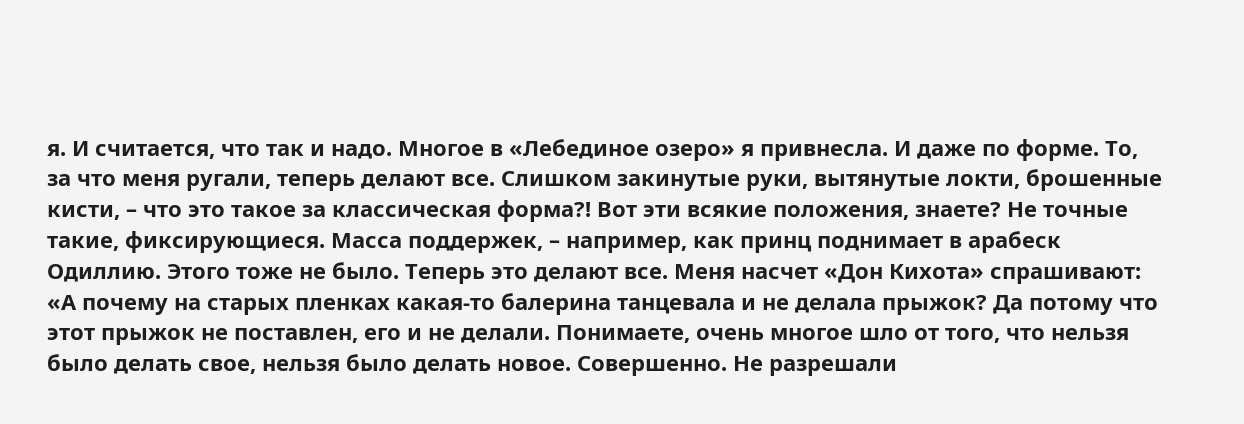я. И считается, что так и надо. Многое в «Лебединое озеро» я привнесла. И даже по форме. То, за что меня ругали, теперь делают все. Слишком закинутые руки, вытянутые локти, брошенные кисти, – что это такое за классическая форма?! Вот эти всякие положения, знаете? Не точные такие, фиксирующиеся. Масса поддержек, – например, как принц поднимает в арабеск Одиллию. Этого тоже не было. Теперь это делают все. Меня насчет «Дон Кихота» спрашивают: «А почему на старых пленках какая-то балерина танцевала и не делала прыжок? Да потому что этот прыжок не поставлен, его и не делали. Понимаете, очень многое шло от того, что нельзя было делать свое, нельзя было делать новое. Совершенно. Не разрешали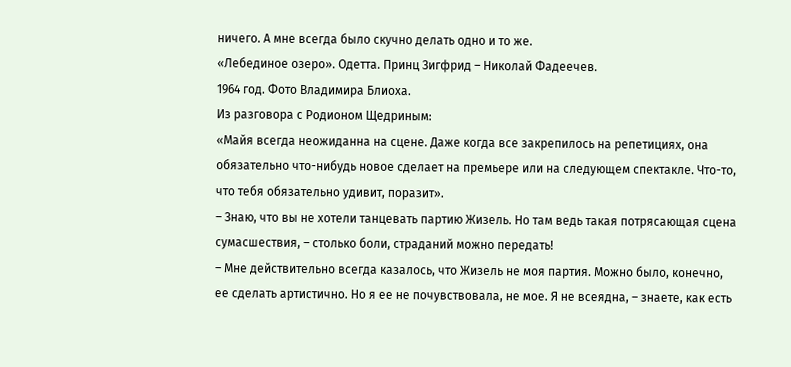ничего. А мне всегда было скучно делать одно и то же.
«Лебединое озеро». Одетта. Принц Зигфрид – Николай Фадеечев.
1964 год. Фото Владимира Блиоха.
Из разговора с Родионом Щедриным:
«Майя всегда неожиданна на сцене. Даже когда все закрепилось на репетициях, она обязательно что-нибудь новое сделает на премьере или на следующем спектакле. Что-то, что тебя обязательно удивит, поразит».
– Знаю, что вы не хотели танцевать партию Жизель. Но там ведь такая потрясающая сцена сумасшествия, – столько боли, страданий можно передать!
– Мне действительно всегда казалось, что Жизель не моя партия. Можно было, конечно, ее сделать артистично. Но я ее не почувствовала, не мое. Я не всеядна, – знаете, как есть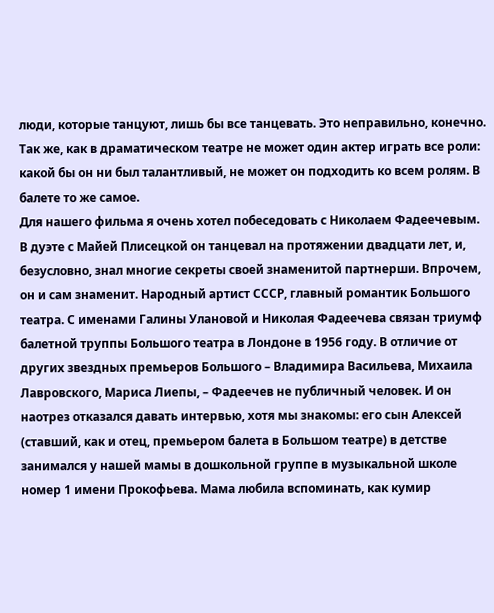люди, которые танцуют, лишь бы все танцевать. Это неправильно, конечно. Так же, как в драматическом театре не может один актер играть все роли: какой бы он ни был талантливый, не может он подходить ко всем ролям. В балете то же самое.
Для нашего фильма я очень хотел побеседовать с Николаем Фадеечевым. В дуэте с Майей Плисецкой он танцевал на протяжении двадцати лет, и, безусловно, знал многие секреты своей знаменитой партнерши. Впрочем, он и сам знаменит. Народный артист СССР, главный романтик Большого театра. С именами Галины Улановой и Николая Фадеечева связан триумф балетной труппы Большого театра в Лондоне в 1956 году. В отличие от других звездных премьеров Большого – Владимира Васильева, Михаила Лавровского, Мариса Лиепы, – Фадеечев не публичный человек. И он наотрез отказался давать интервью, хотя мы знакомы: его сын Алексей (ставший, как и отец, премьером балета в Большом театре) в детстве занимался у нашей мамы в дошкольной группе в музыкальной школе номер 1 имени Прокофьева. Мама любила вспоминать, как кумир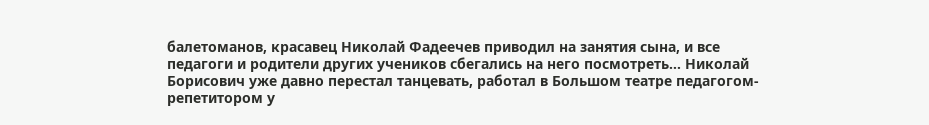балетоманов, красавец Николай Фадеечев приводил на занятия сына, и все педагоги и родители других учеников сбегались на него посмотреть… Николай Борисович уже давно перестал танцевать, работал в Большом театре педагогом-репетитором у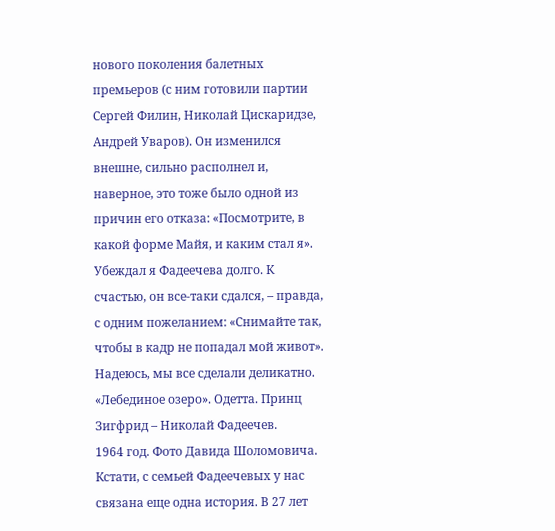нового поколения балетных премьеров (с ним готовили партии Сергей Филин, Николай Цискаридзе, Андрей Уваров). Он изменился внешне, сильно располнел и, наверное, это тоже было одной из причин его отказа: «Посмотрите, в какой форме Майя, и каким стал я». Убеждал я Фадеечева долго. К счастью, он все-таки сдался, – правда, с одним пожеланием: «Снимайте так, чтобы в кадр не попадал мой живот». Надеюсь, мы все сделали деликатно.
«Лебединое озеро». Одетта. Принц Зигфрид – Николай Фадеечев.
1964 год. Фото Давида Шоломовича.
Кстати, с семьей Фадеечевых у нас связана еще одна история. В 27 лет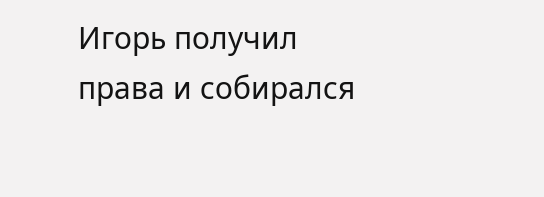Игорь получил права и собирался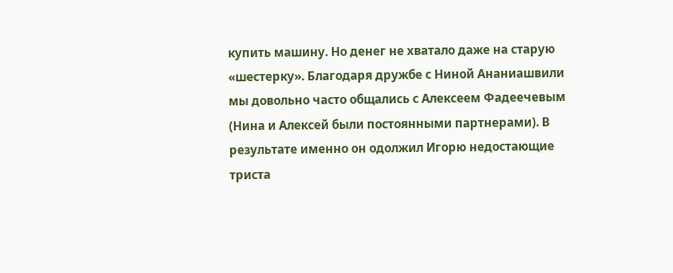купить машину. Но денег не хватало даже на старую «шестерку». Благодаря дружбе с Ниной Ананиашвили мы довольно часто общались с Алексеем Фадеечевым (Нина и Алексей были постоянными партнерами). В результате именно он одолжил Игорю недостающие триста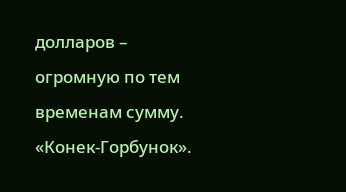долларов – огромную по тем временам сумму.
«Конек-Горбунок».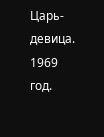Царь-девица. 1969 год.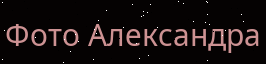Фото Александра